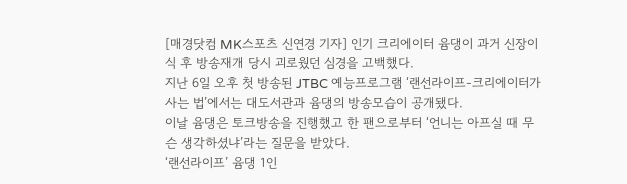[매경닷컴 MK스포츠 신연경 기자] 인기 크리에이터 윰댕이 과거 신장이식 후 방송재개 당시 괴로웠던 심경을 고백했다.
지난 6일 오후 첫 방송된 JTBC 예능프로그램 ‘랜선라이프-크리에이터가 사는 법’에서는 대도서관과 윰댕의 방송모습이 공개됐다.
이날 윰댕은 토크방송을 진행했고 한 팬으로부터 ‘언니는 아프실 때 무슨 생각하셨냐’라는 질문을 받았다.
‘랜선라이프’ 윰댕 1인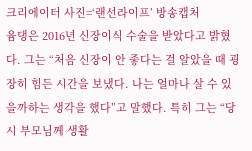크리에이터 사진=‘랜선라이프’ 방송캡처
윰댕은 2016년 신장이식 수술을 받았다고 밝혔다. 그는 “처음 신장이 안 좋다는 걸 알았을 때 굉장히 힘든 시간을 보냈다. 나는 얼마나 살 수 있을까하는 생각을 했다”고 말했다. 특히 그는 “당시 부모님께 생활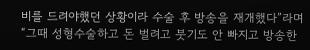비를 드려야했던 상황이라 수술 후 방송을 재개했다”라며 “그때 성형수술하고 돈 벌려고 붓기도 안 빠지고 방송한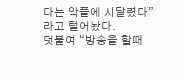다는 악플에 시달렸다”라고 털어놨다.
덧붙여 “방송을 할때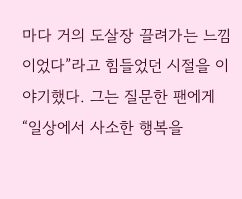마다 거의 도살장 끌려가는 느낌이었다”라고 힘들었던 시절을 이야기했다. 그는 질문한 팬에게 “일상에서 사소한 행복을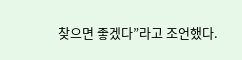찾으면 좋겠다”라고 조언했다.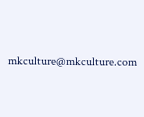mkculture@mkculture.com